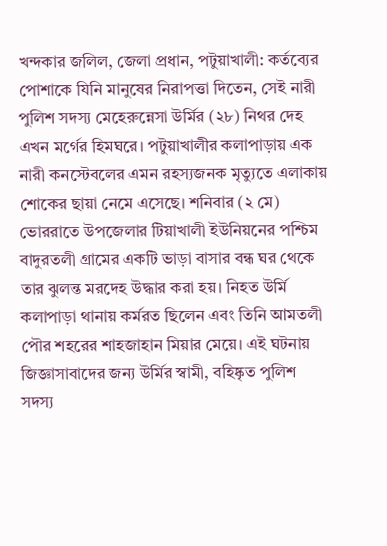খন্দকার জলিল, জেলা প্রধান, পটুয়াখালী: কর্তব্যের পোশাকে যিনি মানুষের নিরাপত্তা দিতেন, সেই নারী পুলিশ সদস্য মেহেরুন্নেসা উর্মির (২৮) নিথর দেহ এখন মর্গের হিমঘরে। পটুয়াখালীর কলাপাড়ায় এক নারী কনস্টেবলের এমন রহস্যজনক মৃত্যুতে এলাকায় শোকের ছায়া নেমে এসেছে। শনিবার (২ মে) ভোররাতে উপজেলার টিয়াখালী ইউনিয়নের পশ্চিম বাদুরতলী গ্রামের একটি ভাড়া বাসার বন্ধ ঘর থেকে তার ঝুলন্ত মরদেহ উদ্ধার করা হয়। নিহত উর্মি কলাপাড়া থানায় কর্মরত ছিলেন এবং তিনি আমতলী পৌর শহরের শাহজাহান মিয়ার মেয়ে। এই ঘটনায় জিজ্ঞাসাবাদের জন্য উর্মির স্বামী, বহিষ্কৃত পুলিশ সদস্য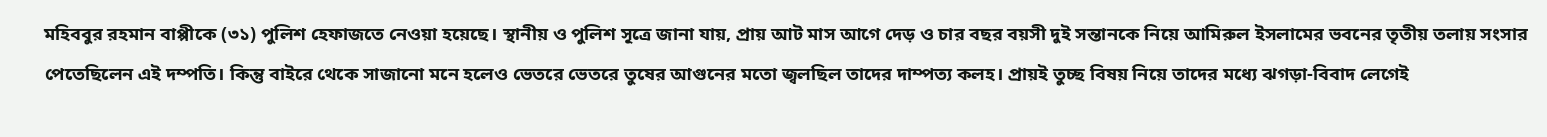মহিববুর রহমান বাপ্পীকে (৩১) পুলিশ হেফাজতে নেওয়া হয়েছে। স্থানীয় ও পুলিশ সূত্রে জানা যায়, প্রায় আট মাস আগে দেড় ও চার বছর বয়সী দুই সন্তানকে নিয়ে আমিরুল ইসলামের ভবনের তৃতীয় তলায় সংসার পেতেছিলেন এই দম্পতি। কিন্তু বাইরে থেকে সাজানো মনে হলেও ভেতরে ভেতরে তুষের আগুনের মতো জ্বলছিল তাদের দাম্পত্য কলহ। প্রায়ই তুচ্ছ বিষয় নিয়ে তাদের মধ্যে ঝগড়া-বিবাদ লেগেই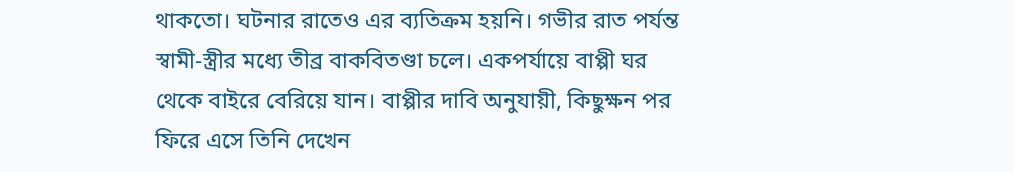থাকতো। ঘটনার রাতেও এর ব্যতিক্রম হয়নি। গভীর রাত পর্যন্ত স্বামী-স্ত্রীর মধ্যে তীব্র বাকবিতণ্ডা চলে। একপর্যায়ে বাপ্পী ঘর থেকে বাইরে বেরিয়ে যান। বাপ্পীর দাবি অনুযায়ী, কিছুক্ষন পর ফিরে এসে তিনি দেখেন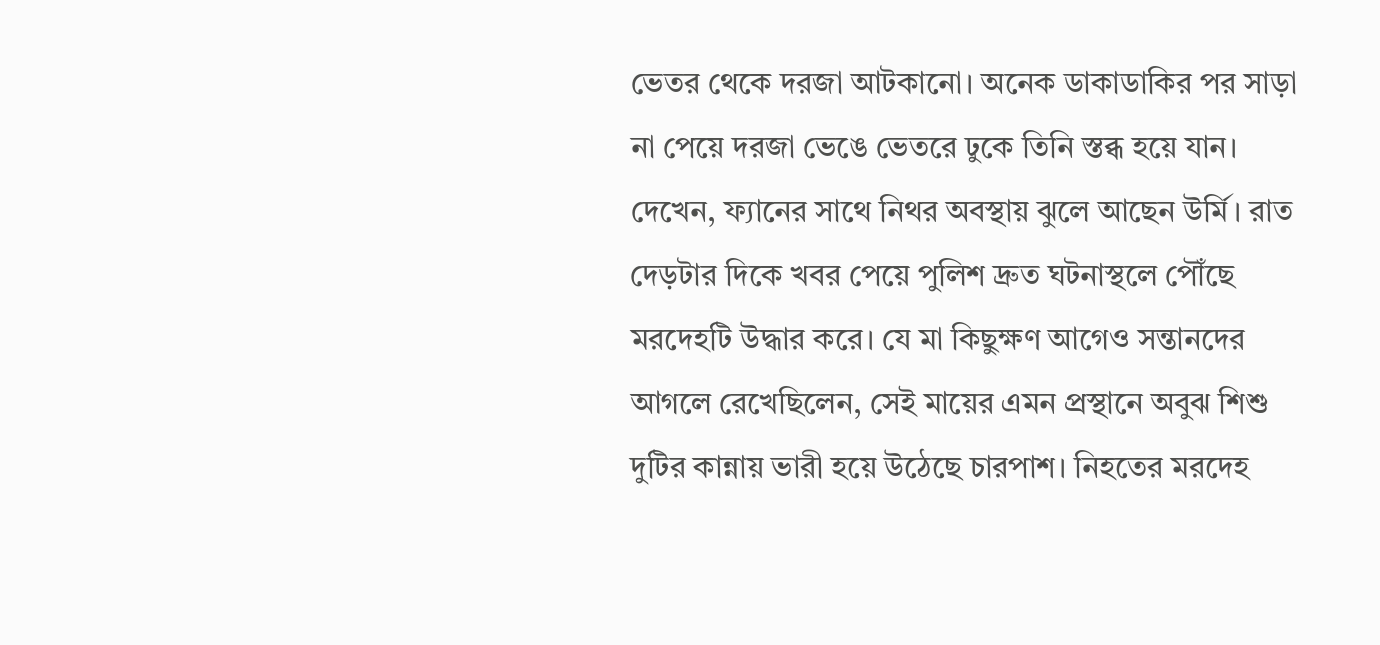ভেতর থেকে দরজা আটকানো। অনেক ডাকাডাকির পর সাড়া না পেয়ে দরজা ভেঙে ভেতরে ঢুকে তিনি স্তব্ধ হয়ে যান। দেখেন, ফ্যানের সাথে নিথর অবস্থায় ঝুলে আছেন উর্মি। রাত দেড়টার দিকে খবর পেয়ে পুলিশ দ্রুত ঘটনাস্থলে পৌঁছে মরদেহটি উদ্ধার করে। যে মা কিছুক্ষণ আগেও সন্তানদের আগলে রেখেছিলেন, সেই মায়ের এমন প্রস্থানে অবুঝ শিশু দুটির কান্নায় ভারী হয়ে উঠেছে চারপাশ। নিহতের মরদেহ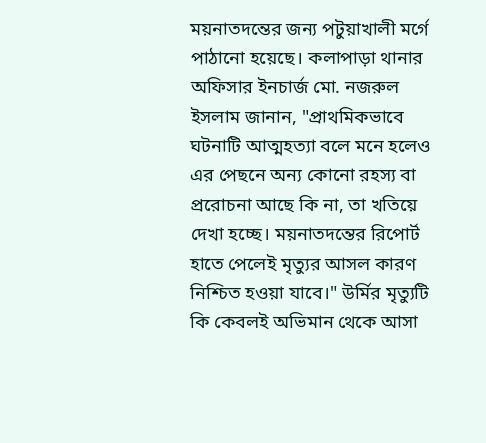ময়নাতদন্তের জন্য পটুয়াখালী মর্গে পাঠানো হয়েছে। কলাপাড়া থানার অফিসার ইনচার্জ মো. নজরুল ইসলাম জানান, "প্রাথমিকভাবে ঘটনাটি আত্মহত্যা বলে মনে হলেও এর পেছনে অন্য কোনো রহস্য বা প্ররোচনা আছে কি না, তা খতিয়ে দেখা হচ্ছে। ময়নাতদন্তের রিপোর্ট হাতে পেলেই মৃত্যুর আসল কারণ নিশ্চিত হওয়া যাবে।" উর্মির মৃত্যুটি কি কেবলই অভিমান থেকে আসা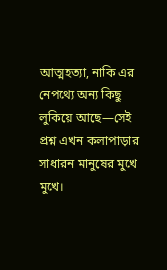আত্মহত্যা, নাকি এর নেপথ্যে অন্য কিছু লুকিয়ে আছে—সেই প্রশ্ন এখন কলাপাড়ার সাধারন মানুষের মুখে মুখে।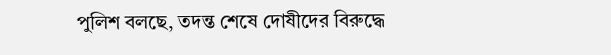পুলিশ বলছে, তদন্ত শেষে দোষীদের বিরুদ্ধে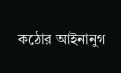কঠোর আইনানুগ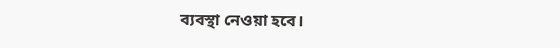ব্যবস্থা নেওয়া হবে।